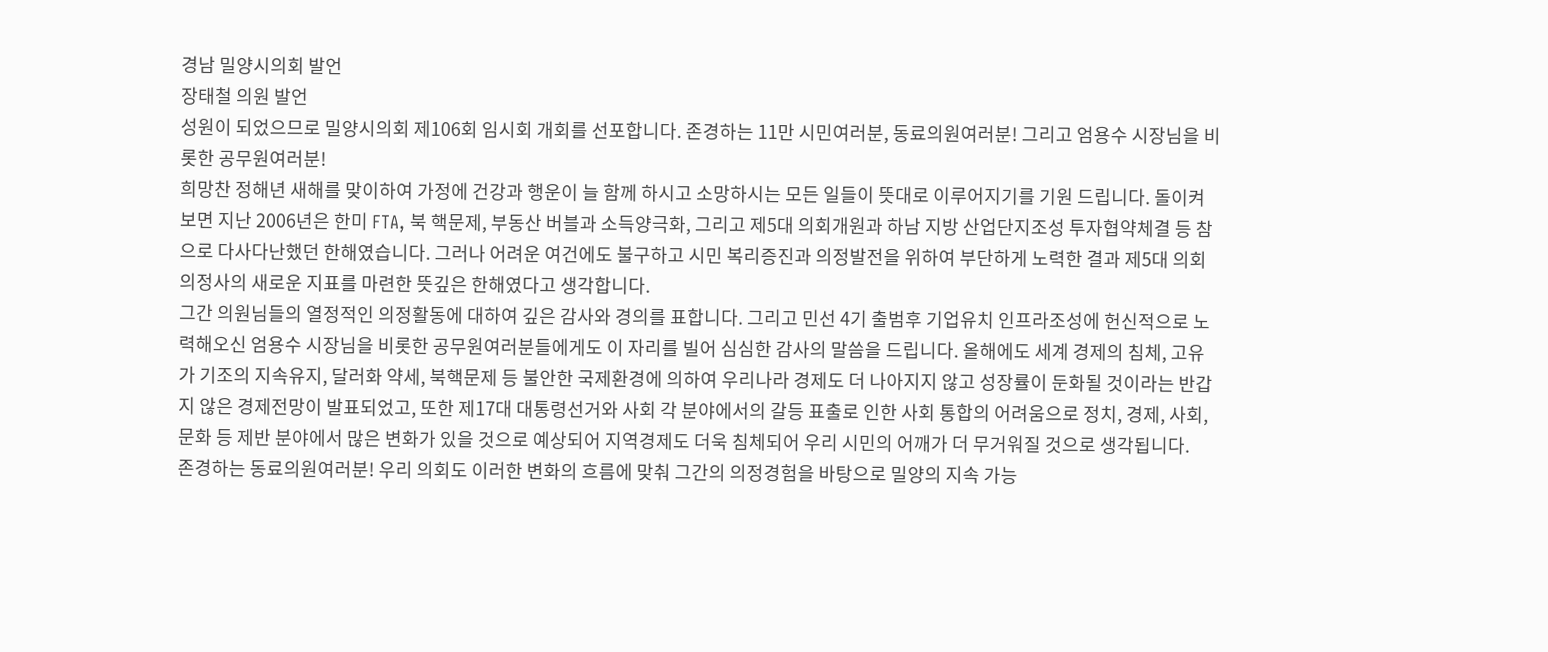경남 밀양시의회 발언
장태철 의원 발언
성원이 되었으므로 밀양시의회 제106회 임시회 개회를 선포합니다. 존경하는 11만 시민여러분, 동료의원여러분! 그리고 엄용수 시장님을 비롯한 공무원여러분!
희망찬 정해년 새해를 맞이하여 가정에 건강과 행운이 늘 함께 하시고 소망하시는 모든 일들이 뜻대로 이루어지기를 기원 드립니다. 돌이켜보면 지난 2006년은 한미 FTA, 북 핵문제, 부동산 버블과 소득양극화, 그리고 제5대 의회개원과 하남 지방 산업단지조성 투자협약체결 등 참으로 다사다난했던 한해였습니다. 그러나 어려운 여건에도 불구하고 시민 복리증진과 의정발전을 위하여 부단하게 노력한 결과 제5대 의회 의정사의 새로운 지표를 마련한 뜻깊은 한해였다고 생각합니다.
그간 의원님들의 열정적인 의정활동에 대하여 깊은 감사와 경의를 표합니다. 그리고 민선 4기 출범후 기업유치 인프라조성에 헌신적으로 노력해오신 엄용수 시장님을 비롯한 공무원여러분들에게도 이 자리를 빌어 심심한 감사의 말씀을 드립니다. 올해에도 세계 경제의 침체, 고유가 기조의 지속유지, 달러화 약세, 북핵문제 등 불안한 국제환경에 의하여 우리나라 경제도 더 나아지지 않고 성장률이 둔화될 것이라는 반갑지 않은 경제전망이 발표되었고, 또한 제17대 대통령선거와 사회 각 분야에서의 갈등 표출로 인한 사회 통합의 어려움으로 정치, 경제, 사회, 문화 등 제반 분야에서 많은 변화가 있을 것으로 예상되어 지역경제도 더욱 침체되어 우리 시민의 어깨가 더 무거워질 것으로 생각됩니다.
존경하는 동료의원여러분! 우리 의회도 이러한 변화의 흐름에 맞춰 그간의 의정경험을 바탕으로 밀양의 지속 가능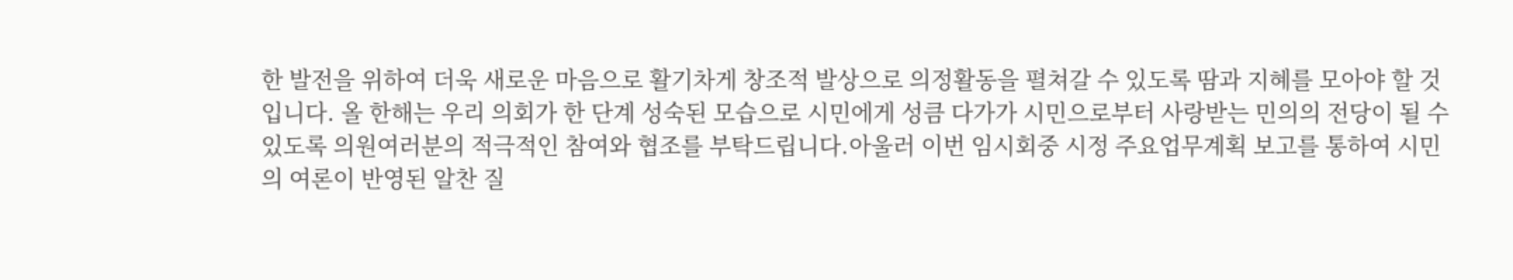한 발전을 위하여 더욱 새로운 마음으로 활기차게 창조적 발상으로 의정활동을 펼쳐갈 수 있도록 땀과 지혜를 모아야 할 것입니다. 올 한해는 우리 의회가 한 단계 성숙된 모습으로 시민에게 성큼 다가가 시민으로부터 사랑받는 민의의 전당이 될 수 있도록 의원여러분의 적극적인 참여와 협조를 부탁드립니다.아울러 이번 임시회중 시정 주요업무계획 보고를 통하여 시민의 여론이 반영된 알찬 질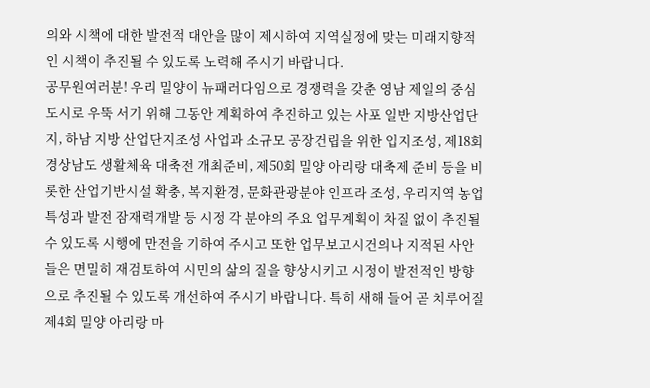의와 시책에 대한 발전적 대안을 많이 제시하여 지역실정에 맞는 미래지향적인 시책이 추진될 수 있도록 노력해 주시기 바랍니다.
공무원여러분! 우리 밀양이 뉴패러다임으로 경쟁력을 갖춘 영남 제일의 중심도시로 우뚝 서기 위해 그동안 계획하여 추진하고 있는 사포 일반 지방산업단지, 하남 지방 산업단지조성 사업과 소규모 공장건립을 위한 입지조성, 제18회 경상남도 생활체육 대축전 개최준비, 제50회 밀양 아리랑 대축제 준비 등을 비롯한 산업기반시설 확충, 복지환경, 문화관광분야 인프라 조성, 우리지역 농업특성과 발전 잠재력개발 등 시정 각 분야의 주요 업무계획이 차질 없이 추진될 수 있도록 시행에 만전을 기하여 주시고 또한 업무보고시건의나 지적된 사안들은 면밀히 재검토하여 시민의 삶의 질을 향상시키고 시정이 발전적인 방향으로 추진될 수 있도록 개선하여 주시기 바랍니다. 특히 새해 들어 곧 치루어질 제4회 밀양 아리랑 마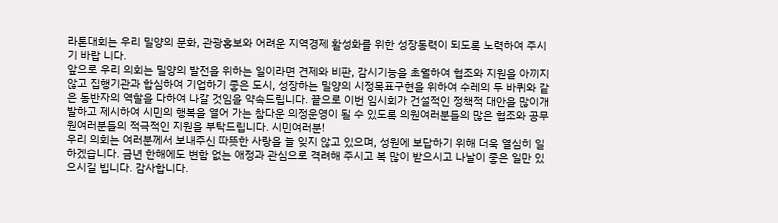라톤대회는 우리 밀양의 문화, 관광홍보와 어려운 지역경제 활성화를 위한 성장동력이 되도록 노력하여 주시기 바랍 니다.
앞으로 우리 의회는 밀양의 발전을 위하는 일이라면 견제와 비판, 감시기능을 초월하여 협조와 지원을 아끼지 않고 집행기관과 합심하여 기업하기 좋은 도시, 성장하는 밀양의 시정목표구현을 위하여 수레의 두 바퀴와 같은 동반자의 역할을 다하여 나갈 것임을 약속드립니다. 끝으로 이번 임시회가 건설적인 정책적 대안을 많이개발하고 제시하여 시민의 행복을 열어 가는 참다운 의정운영이 될 수 있도록 의원여러분들의 많은 협조와 공무원여러분들의 적극적인 지원을 부탁드립니다. 시민여러분!
우리 의회는 여러분께서 보내주신 따뜻한 사랑을 늘 잊지 않고 있으며, 성원에 보답하기 위해 더욱 열심히 일하겠습니다. 금년 한해에도 변함 없는 애정과 관심으로 격려해 주시고 복 많이 받으시고 나날이 좋은 일만 있으시길 빕니다. 감사합니다.